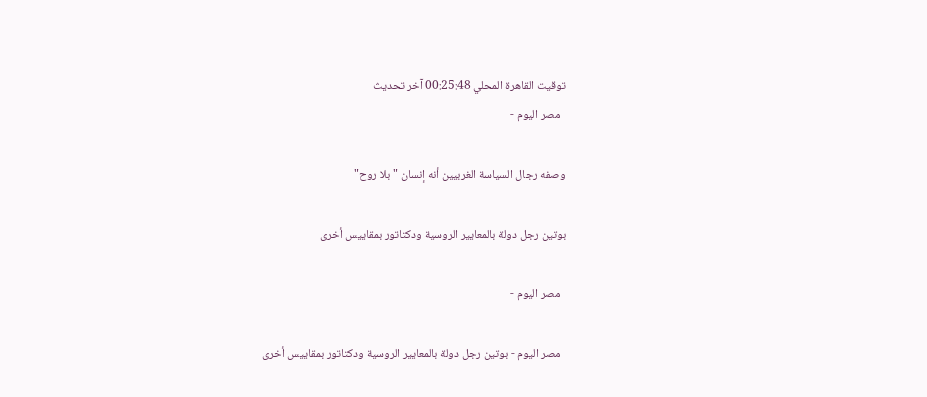توقيت القاهرة المحلي 00:25:48 آخر تحديث
  مصر اليوم -

وصفه رجال السياسة الغربيين أنه إنسان "بلا روح"

بوتين رجل دولة بالمعايير الروسية ودكتاتور بمقاييس أخرى

  مصر اليوم -

  مصر اليوم - بوتين رجل دولة بالمعايير الروسية ودكتاتور بمقاييس أخرى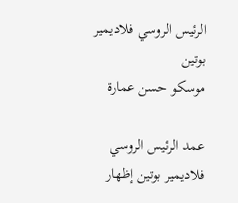الرئيس الروسي فلاديمير بوتين
موسكو حسن عمارة

عمد الرئيس الروسي فلاديمير بوتين إظهار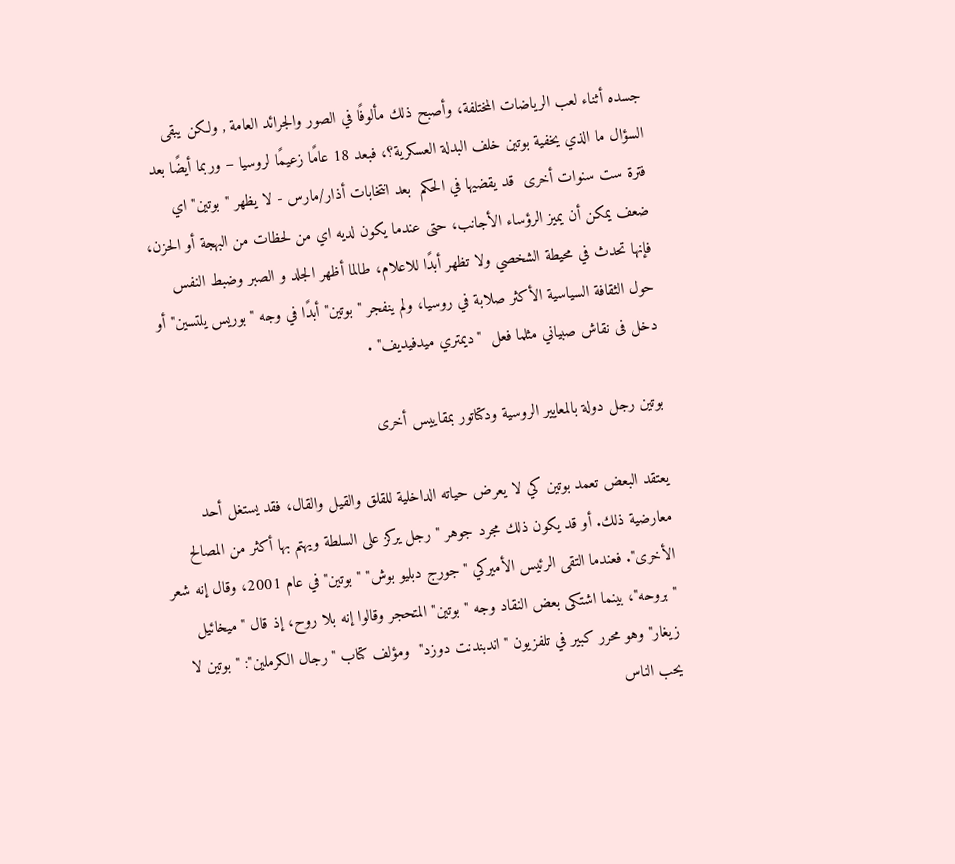جسده أثناء لعب الرياضات المختلفة، وأصبح ذلك مألوفًا في الصور والجرائد العامة , ولكن يبقى السؤال ما الذي يخفية بوتين خلف البدلة العسكرية؟، فبعد 18 عامًا زعيمًا لروسيا – وربما أيضًا بعد فترة ست سنوات أخرى  قد يقضيها في الحكم  بعد انتخابات أذار/مارس - لا يظهر "بوتين" اي ضعف يمكن أن يميز الرؤساء الأجانب، حتى عندما يكون لديه اي من لحظات من البهجة أو الحزن، فإنها تحدث في محيطة الشخصي ولا تظهر أبدًا للاعلام، طالما أظهر الجلد و الصبر وضبط النفس حول الثقافة السياسية الأكثر صلابة في روسيا، ولم ينفجر "بوتين" أبدًا في وجه "بوريس يلتسين" أو دخل فى نقاش صبياني مثلما فعل  "ديمتري ميدفيديف" .

بوتين رجل دولة بالمعايير الروسية ودكتاتور بمقاييس أخرى

يعتقد البعض تعمد بوتين كي لا يعرض حياته الداخلية للقلق والقيل والقال، فقد يستغل أحد معارضية ذلك. أو قد يكون ذلك مجرد جوهر " رجل يركز على السلطة ويهتم بها أكثر من المصالح الأخرى". فعندما التقى الرئيس الأميركي "جورج دبليو بوش" "بوتين" في عام 2001، وقال إنه شعر "بروحه"، بينما اشتكى بعض النقاد وجه "بوتين" المتحجر وقالوا إنه بلا روح، إذ قال "ميخائيل زيغار" وهو محرر كبير في تلفزيون "اندبندنت دوزد"  ومؤلف كتاب "رجال الكرملين": "بوتين لا يحب الناس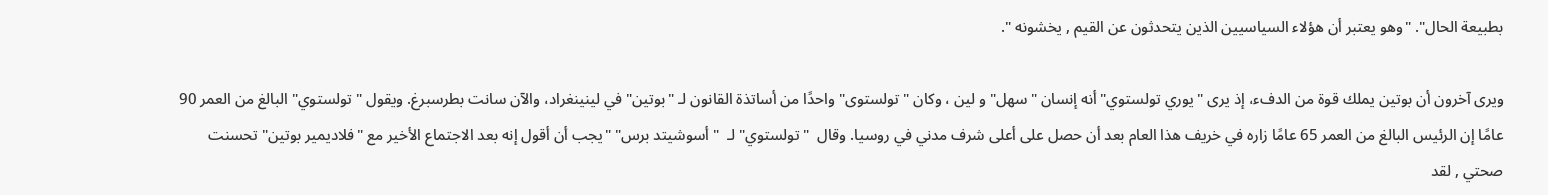بطبيعة الحال". "وهو يعتبر أن هؤلاء السياسيين الذين يتحدثون عن القيم , يخشونه ".

ويرى آخرون أن بوتين يملك قوة من الدفء، إذ يرى "يوري تولستوي"أنه إنسان "سهل" و لين ، وكان "تولستوى" واحدًا من أساتذة القانون لـ "بوتين" في لينينغراد، والآن سانت بطرسبرغ. ويقول "تولستوي" البالغ من العمر 90 عامًا إن الرئيس البالغ من العمر 65 عامًا زاره في خريف هذا العام بعد أن حصل على أعلى شرف مدني في روسيا. وقال  "تولستوي" لـ  "أسوشيتد برس" "يجب أن أقول إنه بعد الاجتماع الأخير مع "فلاديمير بوتين" تحسنت صحتي , لقد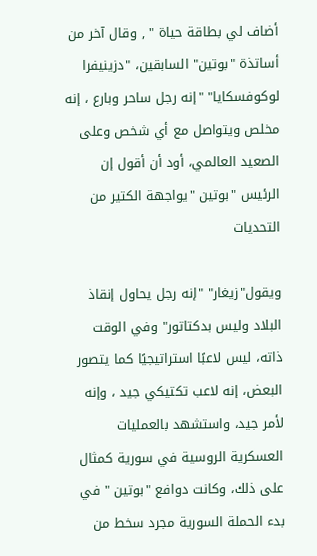أضاف لي بطاقة حياة " , وقال آخر من أساتذة "بوتين" السابقين، "دزينيفرا لوكوفسكايا" "إنه رجل ساحر وبارع ، إنه مخلص ويتواصل مع أي شخص وعلى الصعيد العالمي، أود أن أقول إن الرئيس "بوتين "يواجهة الكتير من التحديات

ويقول"زيغار" "إنه رجل يحاول إنقاذ البلاد وليس بدكتاتور" وفي الوقت ذاته، ليس لاعبًا استراتيجيًا كما يتصور البعض، إنه لاعب تكتيكي جيد ، وإنه لأمر جيد، واستشهد بالعمليات العسكرية الروسية في سورية كمثال على ذلك، وكانت دوافع "بوتين " في بدء الحملة السورية مجرد سخط من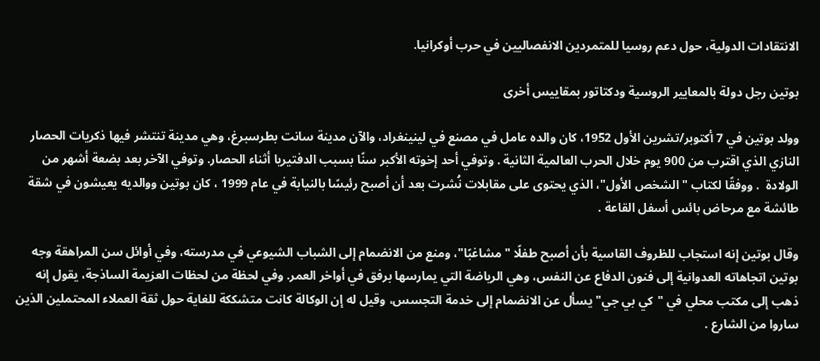الانتقادات الدولية، حول دعم روسيا للمتمردين الانفصاليين في حرب أوكرانيا.

بوتين رجل دولة بالمعايير الروسية ودكتاتور بمقاييس أخرى

وولد بوتين في 7 أكتوبر/تشرين الأول 1952، كان والده عامل في مصنع في لينينغراد، والآن مدينة سانت بطرسبرغ، وهي مدينة تنتشر فيها ذكريات الحصار النازي الذي اقترب من 900 يوم خلال الحرب العالمية الثانية . وتوفي أحد إخوته الأكبر سنًا بسبب الدفتيريا أثناء الحصار. وتوفي الآخر بعد بضعة أشهر من الولادة  . ووفقًا لكتاب "الشخص الأول"، الذي يحتوى على مقابلات نُشرت بعد أن أصبح رئيسًا بالنيابة في عام 1999 ، كان بوتين ووالديه يعيشون في شقة طائشة مع مرحاض بائس أسفل القاعة .

وقال بوتين إنه استجاب للظروف القاسية بأن أصبح طفلًا "مشاغبًا"، ومنع من الانضمام إلى الشباب الشيوعي في مدرسته، وفي أوائل سن المراهقة وجه بوتين اتجاهاته العدوانية إلى فنون الدفاع عن النفس، وهي الرياضة التي يمارسها برفق في أواخر العمر. وفي لحظة من لحظات العزيمة الساذجة، يقول إنه ذهب إلى مكتب محلي في "كي بي جي" يسأل عن الانضمام إلى خدمة التجسس، وقيل له إن الوكالة كانت متشككة للغاية حول ثقة العملاء المحتملين الذين ساروا من الشارع .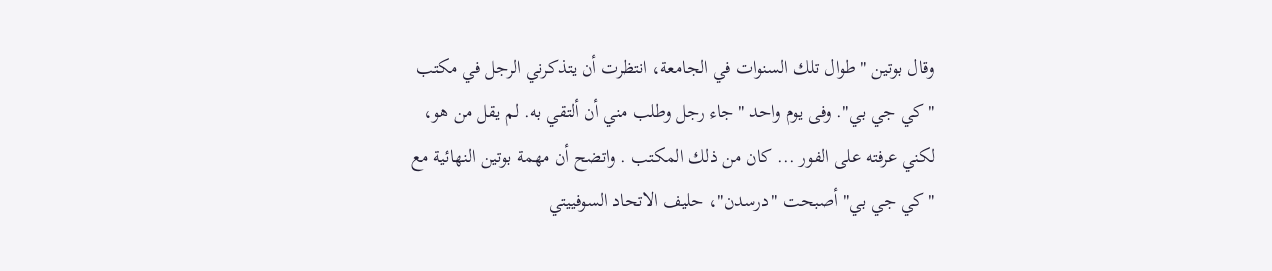وقال بوتين "طوال تلك السنوات في الجامعة، انتظرت أن يتذكرني الرجل في مكتب "كي جي بي". وفى يوم واحد "جاء رجل وطلب مني أن ألتقي به. لم يقل من هو، لكني عرفته على الفور ... كان من ذلك المكتب . واتضح أن مهمة بوتين النهائية مع "كي جي بي" أصبحت "درسدن"، حليف الاتحاد السوفييتي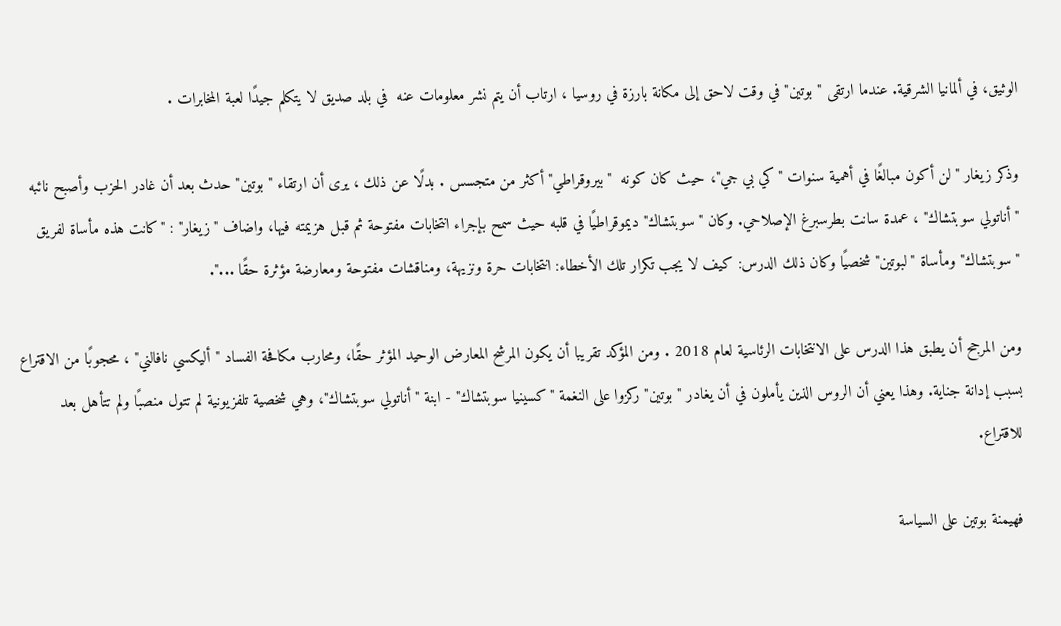الوثيق، في ألمانيا الشرقية. عندما ارتقى "بوتين" في وقت لاحق إلى مكانة بارزة في روسيا ، ارتاب أن يتم نشر معلومات عنه  في بلد صديق لا يتكلم جيدًا لعبة المخابرات .

وذكر زيغار "لن أكون مبالغًا في أهمية سنوات "كي بي جي"، حيث كان كونه  "بيروقراطي" أكثر من متجسس . بدلًا عن ذلك ، يرى أن ارتقاء "بوتين" حدث بعد أن غادر الحزب وأصبح نائبه "أناتولي سوبتشاك" ، عمدة سانت بطرسبرغ الإصلاحي. وكان "سوبتشاك" ديموقراطيًا في قلبه حيث سمح بإجراء انتخابات مفتوحة ثم قبل هزيمته فيها، واضاف "زيغار" : "كانت هذه مأساة لفريق "سوبتشاك" ومأساة "لبوتين" شخصيًا وكان ذلك الدرس: كيف لا يجب تكرار تلك الأخطاء: انتخابات حرة ونزيهة، ومناقشات مفتوحة ومعارضة مؤثرة حقًا ...".

ومن المرجح أن يطبق هذا الدرس على الانتخابات الرئاسية لعام 2018 . ومن المؤكد تقريبا أن يكون المرشح المعارض الوحيد المؤثر حقًا، ومحارب مكافحة الفساد "أليكسي نافالني" ، محجوبًا من الاقتراع بسبب إدانة جناية. وهذا يعني أن الروس الذين يأملون في أن يغادر "بوتين" ركزوا على النغمة "كسينيا سوبتشاك" - ابنة "أناتولي سوبتشاك"، وهي شخصية تلفزيونية لم تتول منصبًا ولم تتأهل بعد للاقتراع.

فهيمنة بوتين على السياسة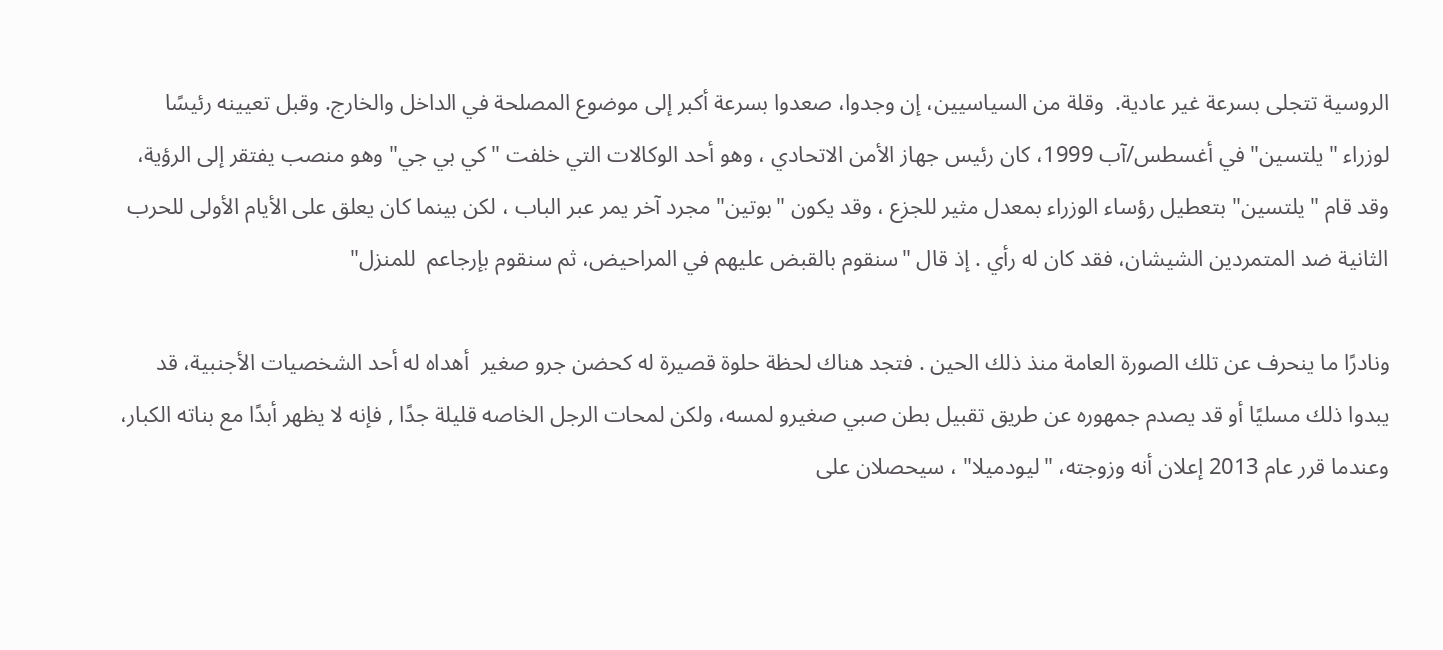الروسية تتجلى بسرعة غير عادية.  وقلة من السياسيين، إن وجدوا، صعدوا بسرعة أكبر إلى موضوع المصلحة في الداخل والخارج. وقبل تعيينه رئيسًا لوزراء "يلتسين" في أغسطس/آب 1999، كان رئيس جهاز الأمن الاتحادي ، وهو أحد الوكالات التي خلفت "كي بي جي" وهو منصب يفتقر إلى الرؤية، وقد قام "يلتسين" بتعطيل رؤساء الوزراء بمعدل مثير للجزع ، وقد يكون "بوتين" مجرد آخر يمر عبر الباب ، لكن بينما كان يعلق على الأيام الأولى للحرب الثانية ضد المتمردين الشيشان، فقد كان له رأي . إذ قال "سنقوم بالقبض عليهم في المراحيض، ثم سنقوم بإرجاعم  للمنزل"

ونادرًا ما ينحرف عن تلك الصورة العامة منذ ذلك الحين . فتجد هناك لحظة حلوة قصيرة له كحضن جرو صغير  أهداه له أحد الشخصيات الأجنبية، قد يبدوا ذلك مسليًا أو قد يصدم جمهوره عن طريق تقبيل بطن صبي صغيرو لمسه، ولكن لمحات الرجل الخاصه قليلة جدًا , فإنه لا يظهر أبدًا مع بناته الكبار، وعندما قرر عام 2013 إعلان أنه وزوجته، "ليودميلا" ، سيحصلان على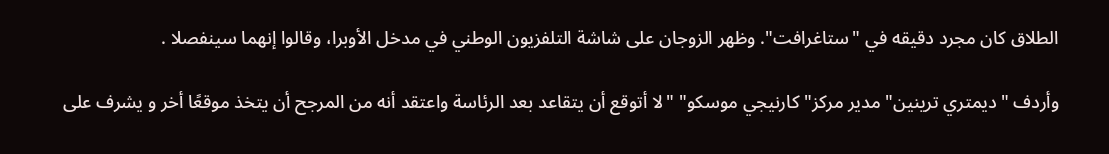الطلاق كان مجرد دقيقه في "ستاغرافت". وظهر الزوجان على شاشة التلفزيون الوطني في مدخل الأوبرا، وقالوا إنهما سينفصلا .

وأردف "ديمتري ترينين" مدير مركز" كارنيجي موسكو" "لا أتوقع أن يتقاعد بعد الرئاسة واعتقد أنه من المرجح أن يتخذ موقعًا أخر و يشرف على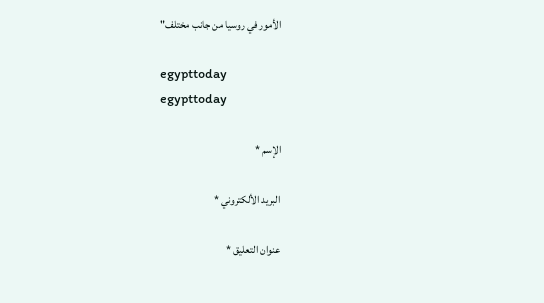الأمور في روسيا من جانب مختلف"

egypttoday
egypttoday

الإسم *

البريد الألكتروني *

عنوان التعليق *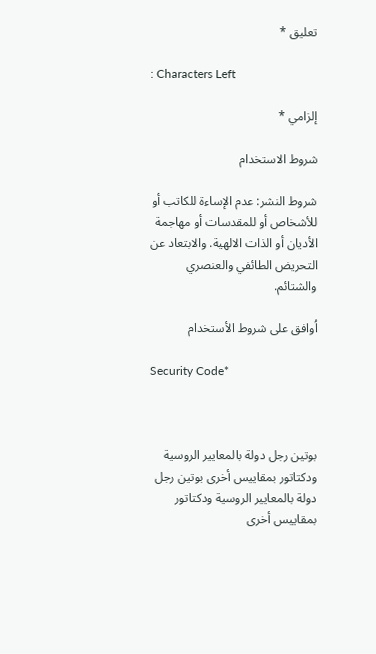تعليق *

: Characters Left

إلزامي *

شروط الاستخدام

شروط النشر: عدم الإساءة للكاتب أو للأشخاص أو للمقدسات أو مهاجمة الأديان أو الذات الالهية. والابتعاد عن التحريض الطائفي والعنصري والشتائم.

اُوافق على شروط الأستخدام

Security Code*



بوتين رجل دولة بالمعايير الروسية ودكتاتور بمقاييس أخرى بوتين رجل دولة بالمعايير الروسية ودكتاتور بمقاييس أخرى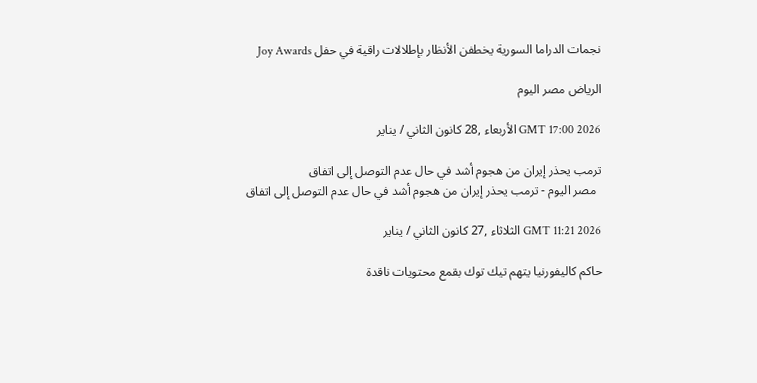نجمات الدراما السورية يخطفن الأنظار بإطلالات راقية في حفل Joy Awards

الرياض مصر اليوم

GMT 17:00 2026 الأربعاء ,28 كانون الثاني / يناير

ترمب يحذر إيران من هجوم أشد في حال عدم التوصل إلى اتفاق
  مصر اليوم - ترمب يحذر إيران من هجوم أشد في حال عدم التوصل إلى اتفاق

GMT 11:21 2026 الثلاثاء ,27 كانون الثاني / يناير

حاكم كاليفورنيا يتهم تيك توك بقمع محتويات ناقدة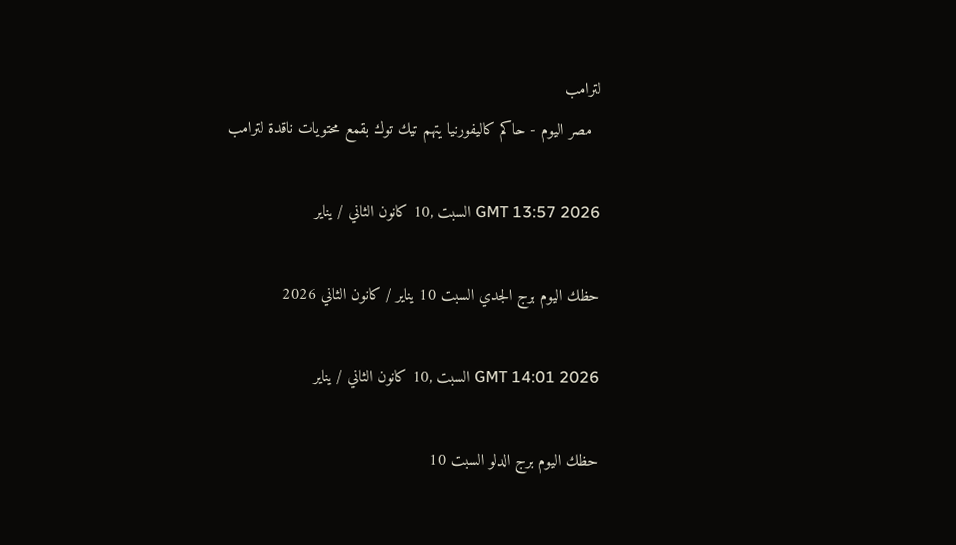لترامب
  مصر اليوم - حاكم كاليفورنيا يتهم تيك توك بقمع محتويات ناقدة لترامب

GMT 13:57 2026 السبت ,10 كانون الثاني / يناير

حظك اليوم برج الجدي السبت 10 يناير / كانون الثاني 2026

GMT 14:01 2026 السبت ,10 كانون الثاني / يناير

حظك اليوم برج الدلو السبت 10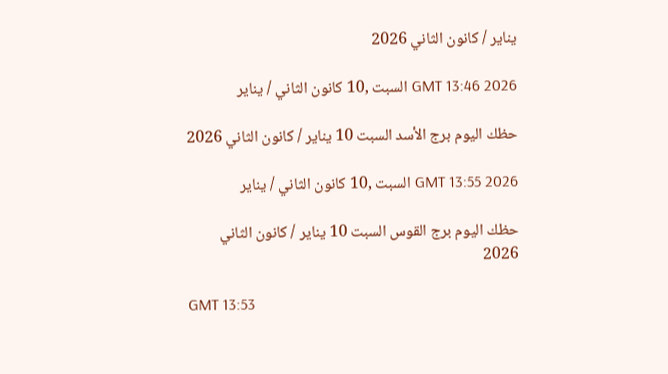يناير / كانون الثاني 2026

GMT 13:46 2026 السبت ,10 كانون الثاني / يناير

حظك اليوم برج الأسد السبت 10 يناير / كانون الثاني 2026

GMT 13:55 2026 السبت ,10 كانون الثاني / يناير

حظك اليوم برج القوس السبت 10 يناير / كانون الثاني 2026

GMT 13:53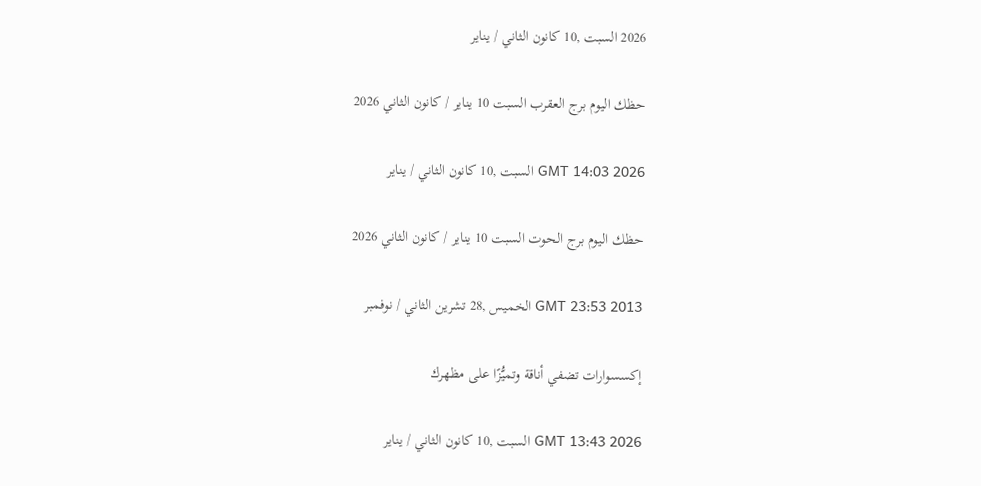2026 السبت ,10 كانون الثاني / يناير

حظك اليوم برج العقرب السبت 10 يناير / كانون الثاني 2026

GMT 14:03 2026 السبت ,10 كانون الثاني / يناير

حظك اليوم برج الحوت السبت 10 يناير / كانون الثاني 2026

GMT 23:53 2013 الخميس ,28 تشرين الثاني / نوفمبر

إكسسوارات تضفي أناقة وتميُّزًا على مظهرك

GMT 13:43 2026 السبت ,10 كانون الثاني / يناير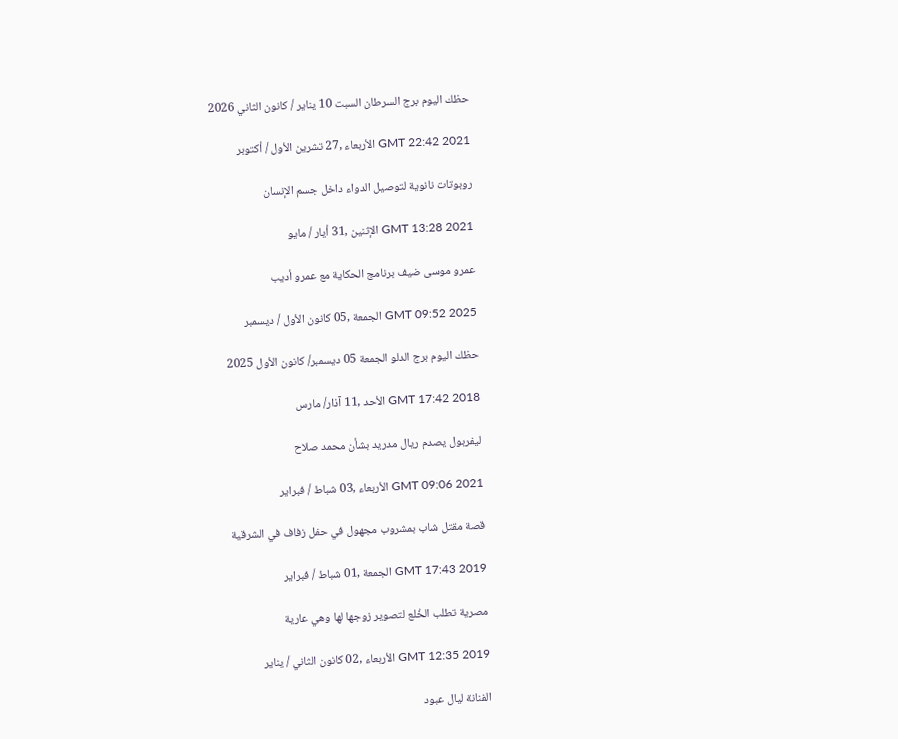حظك اليوم برج السرطان السبت 10 يناير / كانون الثاني 2026

GMT 22:42 2021 الأربعاء ,27 تشرين الأول / أكتوبر

روبوتات نانوية لتوصيل الدواء داخل جسم الإنسان

GMT 13:28 2021 الإثنين ,31 أيار / مايو

عمرو موسى ضيف برنامج الحكاية مع عمرو أديب

GMT 09:52 2025 الجمعة ,05 كانون الأول / ديسمبر

حظك اليوم برج الدلو الجمعة 05 ديسمبر/ كانون الأول 2025

GMT 17:42 2018 الأحد ,11 آذار/ مارس

ليفربول يصدم ريال مدريد بشأن محمد صلاح

GMT 09:06 2021 الأربعاء ,03 شباط / فبراير

قصة مقتل شاب بمشروب مجهول في حفل زفاف في الشرقية

GMT 17:43 2019 الجمعة ,01 شباط / فبراير

مصرية تطلب الخُلع لتصوير زوجها لها وهي عارية

GMT 12:35 2019 الأربعاء ,02 كانون الثاني / يناير

الفنانة ليال عبود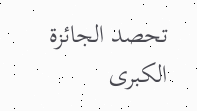تحصد الجائزة الكبرى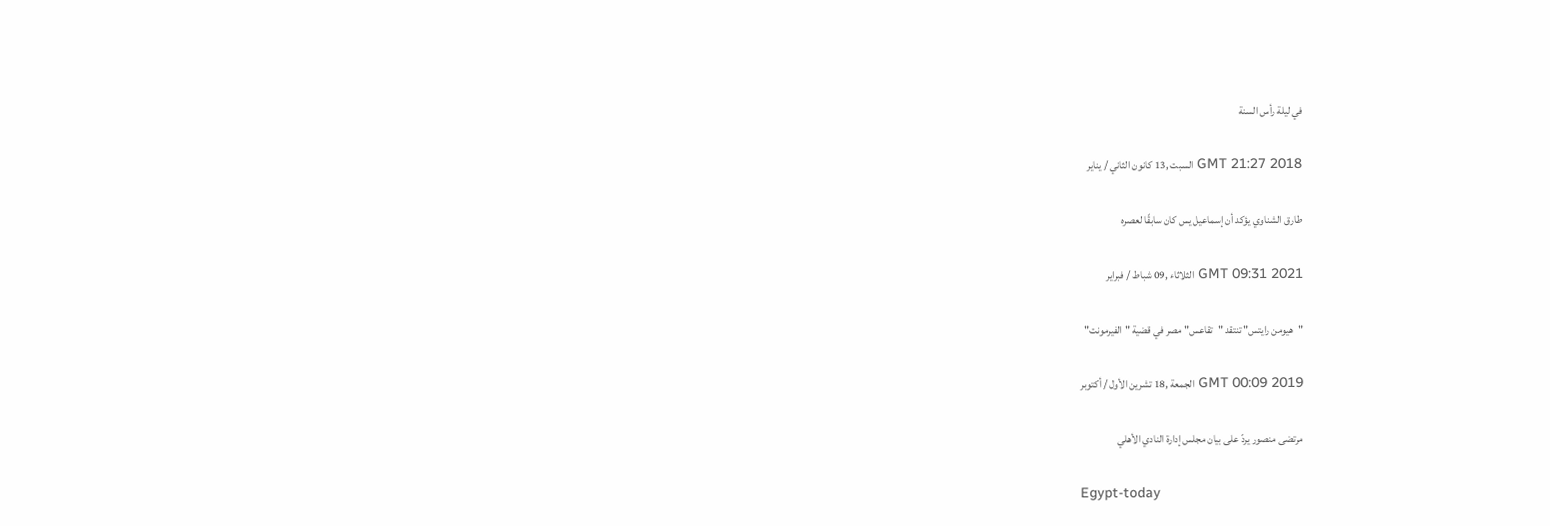في ليلة رأس السنة

GMT 21:27 2018 السبت ,13 كانون الثاني / يناير

طارق الشناوي يؤكد أن إسماعيل يس كان سابقًا لعصره

GMT 09:31 2021 الثلاثاء ,09 شباط / فبراير

"هيومن رايتس" تنتقد "تقاعس" مصر في قضية "الفيرمونت"

GMT 00:09 2019 الجمعة ,18 تشرين الأول / أكتوبر

مرتضى منصور يردّ على بيان مجلس إدارة النادي الأهلي

Egypt-today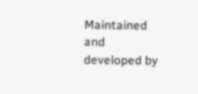Maintained and developed by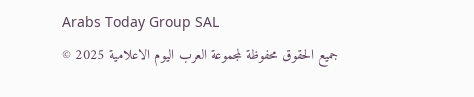Arabs Today Group SAL
جميع الحقوق محفوظة لمجموعة العرب اليوم الاعلامية 2025 ©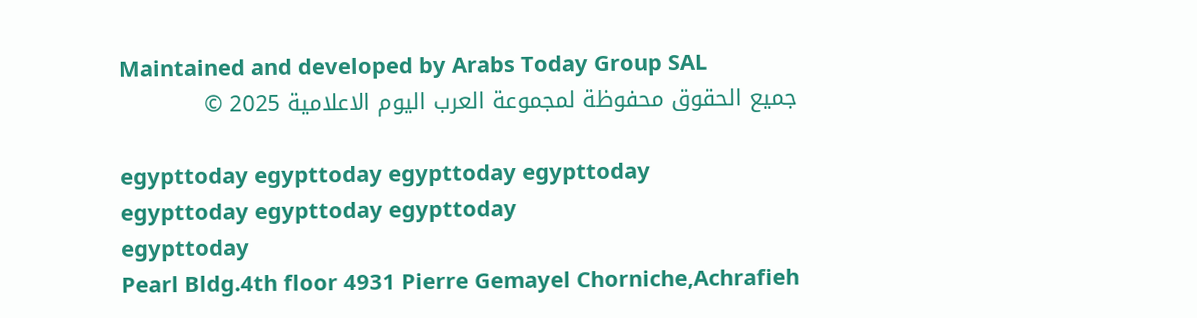Maintained and developed by Arabs Today Group SAL
جميع الحقوق محفوظة لمجموعة العرب اليوم الاعلامية 2025 ©

egypttoday egypttoday egypttoday egypttoday
egypttoday egypttoday egypttoday
egypttoday
Pearl Bldg.4th floor 4931 Pierre Gemayel Chorniche,Achrafieh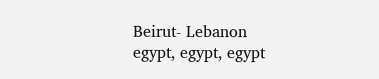Beirut- Lebanon
egypt, egypt, egypt